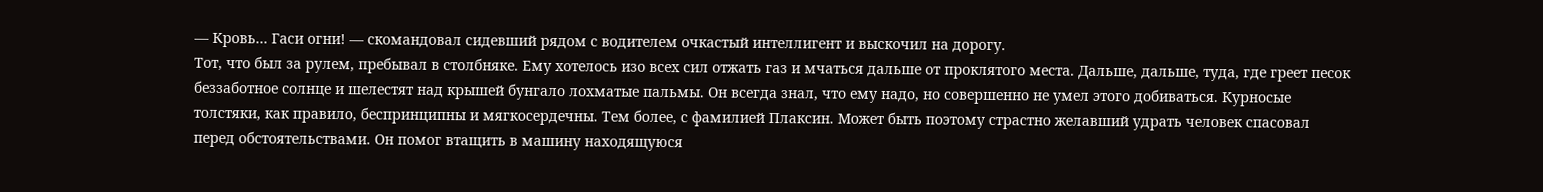— Кровь… Гаси огни! — скомандовал сидевший рядом с водителем очкастый интеллигент и выскочил на дорогу.
Тот, что был за рулем, пребывал в столбняке. Ему хотелось изо всех сил отжать газ и мчаться дальше от проклятого места. Дальше, дальше, туда, где греет песок беззаботное солнце и шелестят над крышей бунгало лохматые пальмы. Он всегда знал, что ему надо, но совершенно не умел этого добиваться. Курносые толстяки, как правило, беспринципны и мягкосердечны. Тем более, с фамилией Плаксин. Может быть поэтому страстно желавший удрать человек спасовал перед обстоятельствами. Он помог втащить в машину находящуюся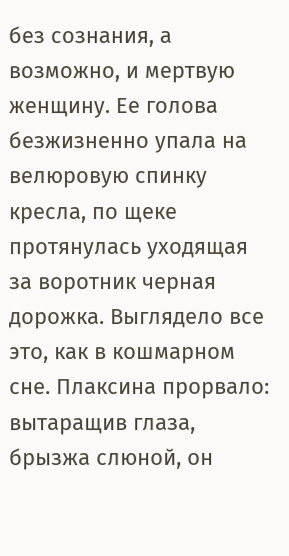без сознания, а возможно, и мертвую женщину. Ее голова безжизненно упала на велюровую спинку кресла, по щеке протянулась уходящая за воротник черная дорожка. Выглядело все это, как в кошмарном сне. Плаксина прорвало: вытаращив глаза, брызжа слюной, он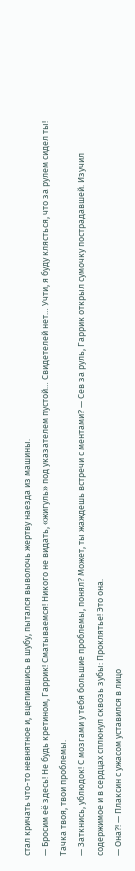стал кричать что-то невнятное и, вцепившись в шубу, пытался выволочь жертву наезда из машины.
— Бросим её здесь! Не будь кретином, Гаррик! Сматываемся! Никого не видать, «жигуль» под указателем пустой… Свидетелей нет… Учти, я буду клясться, что за рулем сидел ты! Тачка твоя, твои проблемы.
— Заткнись, ублюдок! С мозгами у тебя большие проблемы, понял? Может, ты жаждешь встречи с ментами? — Сев за руль, Гаррик открыл сумочку пострадавшей. Изучил содержимое и в сердцах сплюнул сквозь зубы: Проклятье! Это она.
— Она?! — Плаксин с ужасом уставился в лицо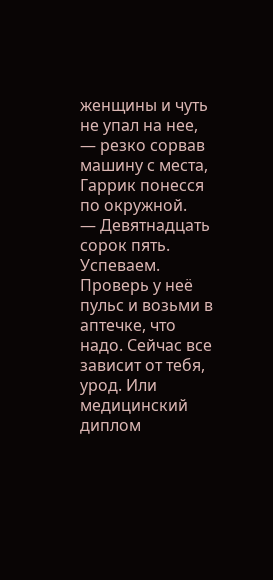женщины и чуть не упал на нее, — резко сорвав машину с места, Гаррик понесся по окружной.
— Девятнадцать сорок пять. Успеваем. Проверь у неё пульс и возьми в аптечке, что надо. Сейчас все зависит от тебя, урод. Или медицинский диплом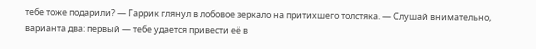тебе тоже подарили? — Гаррик глянул в лобовое зеркало на притихшего толстяка. — Слушай внимательно, варианта два: первый — тебе удается привести её в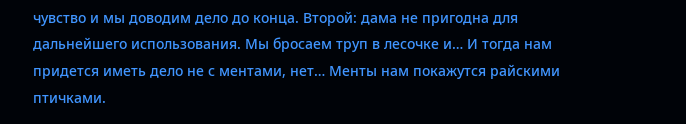чувство и мы доводим дело до конца. Второй: дама не пригодна для дальнейшего использования. Мы бросаем труп в лесочке и… И тогда нам придется иметь дело не с ментами, нет… Менты нам покажутся райскими птичками.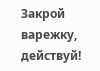Закрой варежку, действуй!